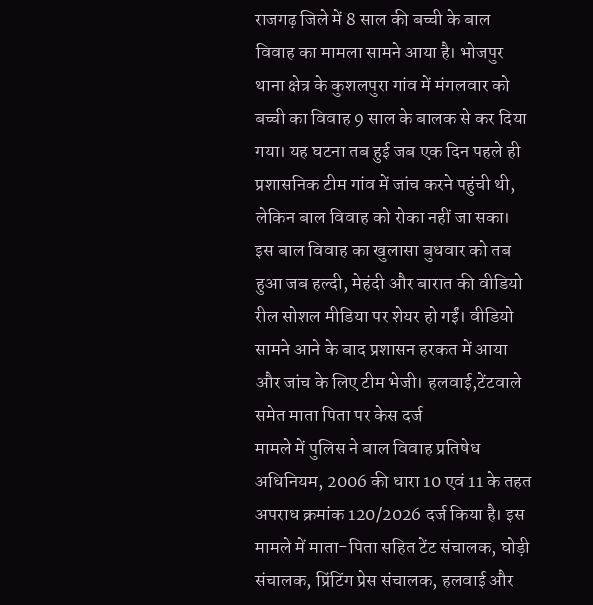राजगढ़ जिले में 8 साल की बच्ची के बाल विवाह का मामला सामने आया है। भोजपुर थाना क्षेत्र के कुशलपुरा गांव में मंगलवार को बच्ची का विवाह 9 साल के बालक से कर दिया गया। यह घटना तब हुई जब एक दिन पहले ही प्रशासनिक टीम गांव में जांच करने पहुंची थी, लेकिन बाल विवाह को रोका नहीं जा सका। इस बाल विवाह का खुलासा बुधवार को तब हुआ जब हल्दी, मेहंदी और बारात की वीडियो रील सोशल मीडिया पर शेयर हो गईं। वीडियो सामने आने के बाद प्रशासन हरकत में आया और जांच के लिए टीम भेजी। हलवाई,टेंटवाले समेत माता पिता पर केस दर्ज
मामले में पुलिस ने बाल विवाह प्रतिषेध अधिनियम, 2006 की धारा 10 एवं 11 के तहत अपराध क्रमांक 120/2026 दर्ज किया है। इस मामले में माता-पिता सहित टेंट संचालक, घोड़ी संचालक, प्रिंटिंग प्रेस संचालक, हलवाई और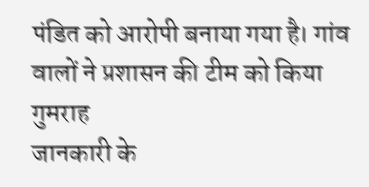पंडित को आरोपी बनाया गया है। गांव वालों ने प्रशासन की टीम को किया गुमराह
जानकारी के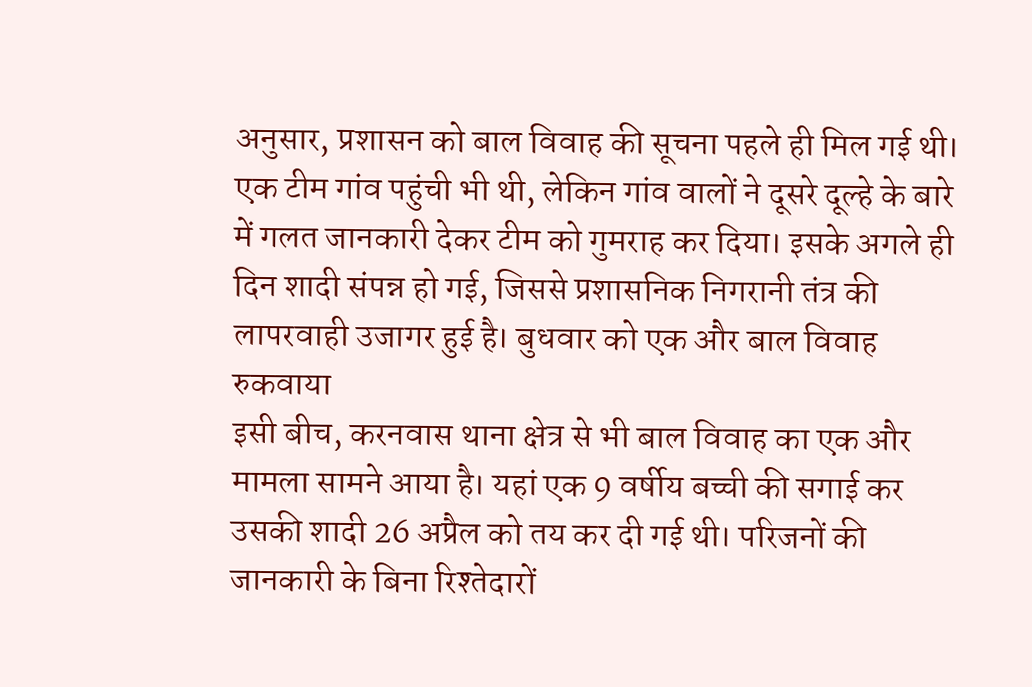अनुसार, प्रशासन को बाल विवाह की सूचना पहले ही मिल गई थी। एक टीम गांव पहुंची भी थी, लेकिन गांव वालों ने दूसरे दूल्हे के बारे में गलत जानकारी देकर टीम को गुमराह कर दिया। इसके अगले ही दिन शादी संपन्न हो गई, जिससे प्रशासनिक निगरानी तंत्र की लापरवाही उजागर हुई है। बुधवार को एक और बाल विवाह रुकवाया
इसी बीच, करनवास थाना क्षेत्र से भी बाल विवाह का एक और मामला सामने आया है। यहां एक 9 वर्षीय बच्ची की सगाई कर उसकी शादी 26 अप्रैल को तय कर दी गई थी। परिजनों की जानकारी के बिना रिश्तेदारों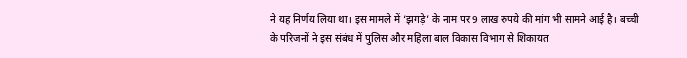ने यह निर्णय लिया था। इस मामले में ‘झगड़े’ के नाम पर 9 लाख रुपये की मांग भी सामने आई है। बच्ची के परिजनों ने इस संबंध में पुलिस और महिला बाल विकास विभाग से शिकायत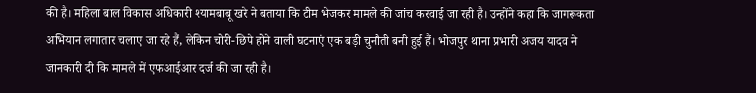की है। महिला बाल विकास अधिकारी श्यामबाबू खरे ने बताया कि टीम भेजकर मामले की जांच करवाई जा रही है। उन्होंने कहा कि जागरूकता अभियान लगातार चलाए जा रहे हैं, लेकिन चोरी-छिपे होने वाली घटनाएं एक बड़ी चुनौती बनी हुई हैं। भोजपुर थाना प्रभारी अजय यादव ने जानकारी दी कि मामले में एफआईआर दर्ज की जा रही है।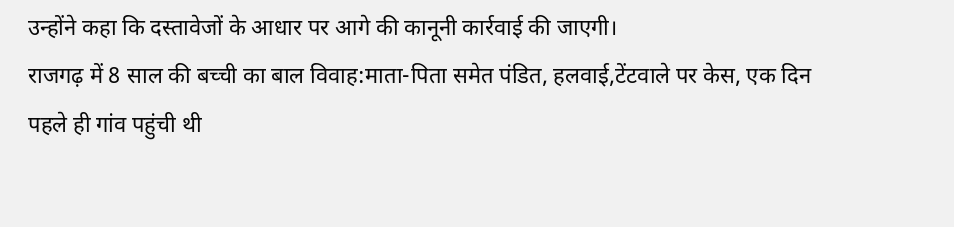उन्होंने कहा कि दस्तावेजों के आधार पर आगे की कानूनी कार्रवाई की जाएगी।
राजगढ़ में 8 साल की बच्ची का बाल विवाह:माता-पिता समेत पंडित, हलवाई,टेंटवाले पर केस, एक दिन पहले ही गांव पहुंची थी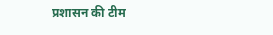प्रशासन की टीम